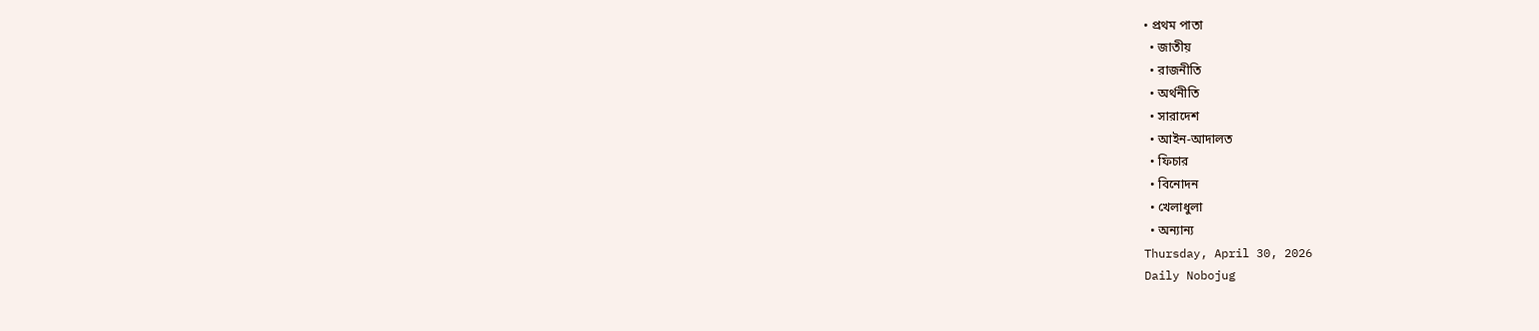• প্রথম পাতা
  • জাতীয়
  • রাজনীতি
  • অর্থনীতি
  • সারাদেশ
  • আইন-আদালত
  • ফিচার
  • বিনোদন
  • খেলাধুলা
  • অন্যান্য
Thursday, April 30, 2026
Daily Nobojug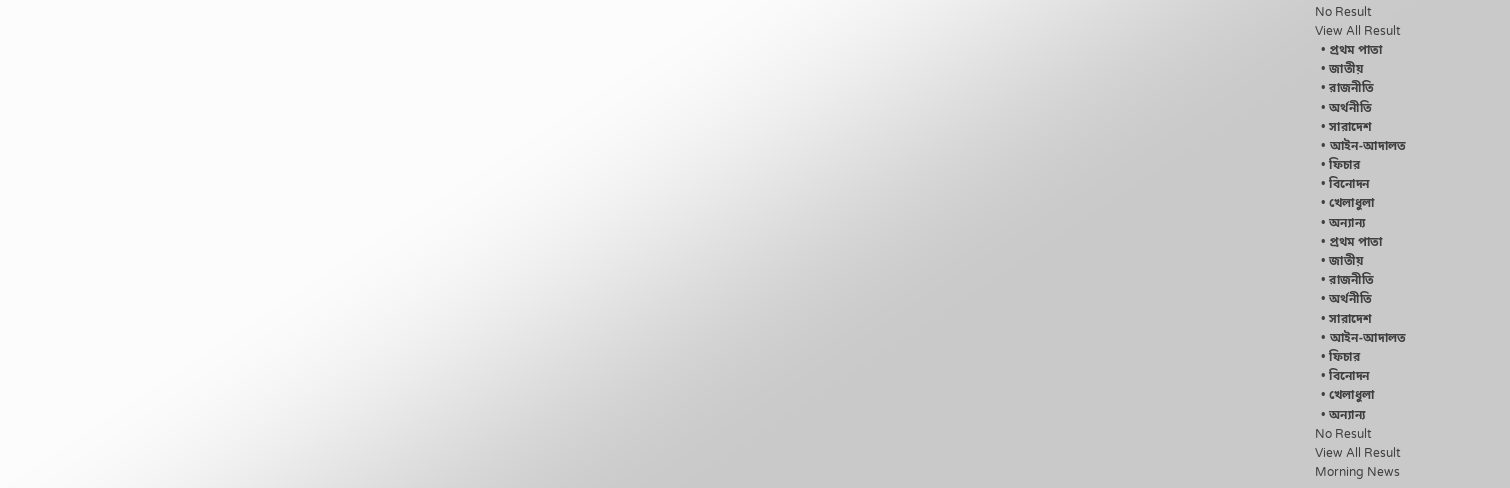No Result
View All Result
  • প্রথম পাতা
  • জাতীয়
  • রাজনীতি
  • অর্থনীতি
  • সারাদেশ
  • আইন-আদালত
  • ফিচার
  • বিনোদন
  • খেলাধুলা
  • অন্যান্য
  • প্রথম পাতা
  • জাতীয়
  • রাজনীতি
  • অর্থনীতি
  • সারাদেশ
  • আইন-আদালত
  • ফিচার
  • বিনোদন
  • খেলাধুলা
  • অন্যান্য
No Result
View All Result
Morning News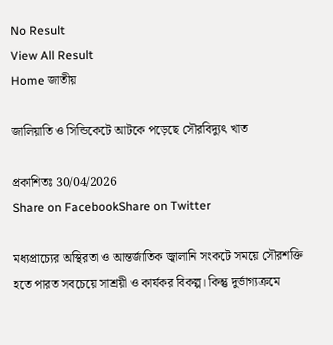No Result
View All Result
Home জাতীয়

জালিয়াতি ও সিন্ডিকেটে আটকে পড়েছে সৌরবিদ্যুৎ খাত

প্রকাশিতঃ 30/04/2026
Share on FacebookShare on Twitter

মধ্যপ্রাচ্যের অস্থিরতা ও আন্তর্জাতিক জ্বালানি সংকটে সময়ে সৌরশক্তি হতে পারত সবচেয়ে সাশ্রয়ী ও কার্যকর বিকল্প। কিন্তু দুর্ভাগ্যক্রমে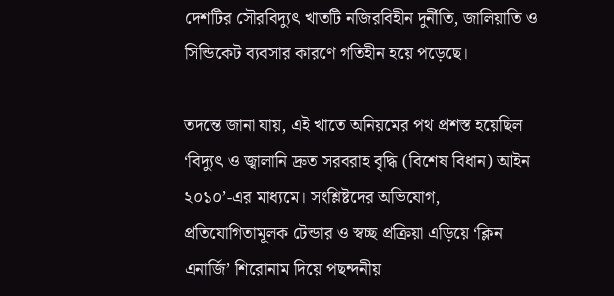দেশটির সৌরবিদ্যুৎ খাতটি নজিরবিহীন দুর্নীতি, জালিয়াতি ও সিন্ডিকেট ব্যবসার কারণে গতিহীন হয়ে পড়েছে।

তদন্তে জানা যায়, এই খাতে অনিয়মের পথ প্রশস্ত হয়েছিল ‘বিদ্যুৎ ও জ্বালানি দ্রুত সরবরাহ বৃদ্ধি (বিশেষ বিধান) আইন ২০১০’-এর মাধ্যমে। সংশ্লিষ্টদের অভিযোগ, প্রতিযোগিতামূলক টেন্ডার ও স্বচ্ছ প্রক্রিয়া এড়িয়ে ‘ক্লিন এনার্জি’ শিরোনাম দিয়ে পছন্দনীয়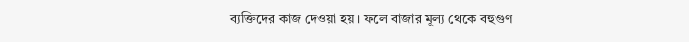ব্যক্তিদের কাজ দেওয়া হয়। ফলে বাজার মূল্য থেকে বহুগুণ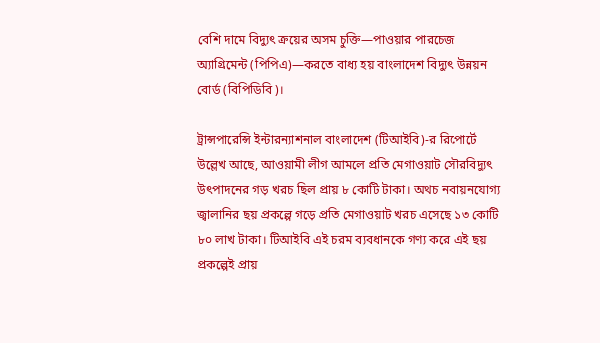বেশি দামে বিদ্যুৎ ক্রয়ের অসম চুক্তি—পাওয়ার পারচেজ অ্যাগ্রিমেন্ট (পিপিএ)—করতে বাধ্য হয় বাংলাদেশ বিদ্যুৎ উন্নয়ন বোর্ড (বিপিডিবি)।

ট্রান্সপারেন্সি ইন্টারন্যাশনাল বাংলাদেশ (টিআইবি)-র রিপোর্টে উল্লেখ আছে, আওয়ামী লীগ আমলে প্রতি মেগাওয়াট সৌরবিদ্যুৎ উৎপাদনের গড় খরচ ছিল প্রায় ৮ কোটি টাকা। অথচ নবায়নযোগ্য জ্বালানির ছয় প্রকল্পে গড়ে প্রতি মেগাওয়াট খরচ এসেছে ১৩ কোটি ৮০ লাখ টাকা। টিআইবি এই চরম ব্যবধানকে গণ্য করে এই ছয় প্রকল্পেই প্রায়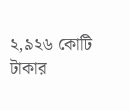২,৯২৬ কোটি টাকার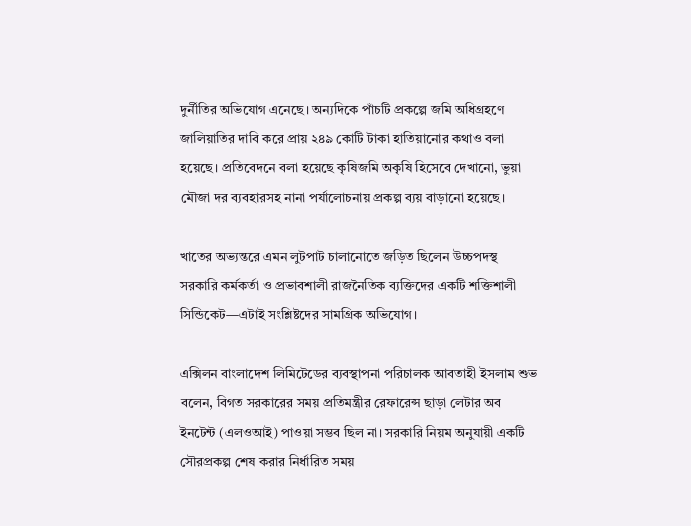দুর্নীতির অভিযোগ এনেছে। অন্যদিকে পাঁচটি প্রকল্পে জমি অধিগ্রহণে জালিয়াতির দাবি করে প্রায় ২৪৯ কোটি টাকা হাতিয়ানোর কথাও বলা হয়েছে। প্রতিবেদনে বলা হয়েছে কৃষিজমি অকৃষি হিসেবে দেখানো, ভুয়া মৌজা দর ব্যবহারসহ নানা পর্যালোচনায় প্রকল্প ব্যয় বাড়ানো হয়েছে।

খাতের অভ্যন্তরে এমন লুটপাট চালানোতে জড়িত ছিলেন উচ্চপদস্থ সরকারি কর্মকর্তা ও প্রভাবশালী রাজনৈতিক ব্যক্তিদের একটি শক্তিশালী সিন্ডিকেট—এটাই সংশ্লিষ্টদের সামগ্রিক অভিযোগ।

এক্সিলন বাংলাদেশ লিমিটেডের ব্যবস্থাপনা পরিচালক আবতাহী ইসলাম শুভ বলেন, বিগত সরকারের সময় প্রতিমন্ত্রীর রেফারেন্স ছাড়া লেটার অব ইনটেন্ট (এলওআই) পাওয়া সম্ভব ছিল না। সরকারি নিয়ম অনুযায়ী একটি সৌরপ্রকল্প শেষ করার নির্ধারিত সময়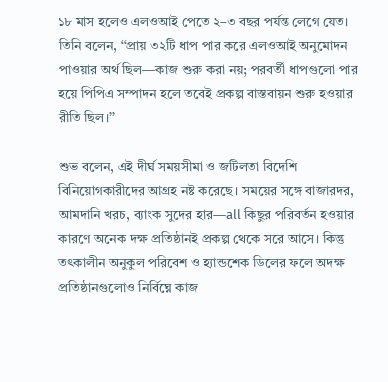১৮ মাস হলেও এলওআই পেতে ২–৩ বছর পর্যন্ত লেগে যেত। তিনি বলেন, ‘‘প্রায় ৩২টি ধাপ পার করে এলওআই অনুমোদন পাওয়ার অর্থ ছিল—কাজ শুরু করা নয়; পরবর্তী ধাপগুলো পার হয়ে পিপিএ সম্পাদন হলে তবেই প্রকল্প বাস্তবায়ন শুরু হওয়ার রীতি ছিল।’’

শুভ বলেন, এই দীর্ঘ সময়সীমা ও জটিলতা বিদেশি বিনিয়োগকারীদের আগ্রহ নষ্ট করেছে। সময়ের সঙ্গে বাজারদর, আমদানি খরচ, ব্যাংক সুদের হার—all কিছুর পরিবর্তন হওয়ার কারণে অনেক দক্ষ প্রতিষ্ঠানই প্রকল্প থেকে সরে আসে। কিন্তু তৎকালীন অনুকুল পরিবেশ ও হ্যান্ডশেক ডিলের ফলে অদক্ষ প্রতিষ্ঠানগুলোও নির্বিঘ্নে কাজ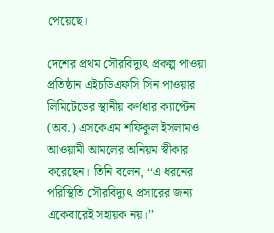পেয়েছে।

দেশের প্রথম সৌরবিদ্যুৎ প্রকল্প পাওয়া প্রতিষ্ঠান এইচডিএফসি সিন পাওয়ার লিমিটেডের স্থানীয় কর্ণধার ক্যাপ্টেন (অব.) এসকেএম শফিকুল ইসলামও আওয়ামী আমলের অনিয়ম স্বীকার করেছেন। তিনি বলেন, ‘‘এ ধরনের পরিস্থিতি সৌরবিদ্যুৎ প্রসারের জন্য একেবারেই সহায়ক নয়।’’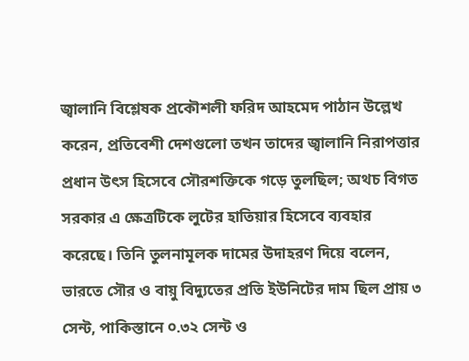জ্বালানি বিশ্লেষক প্রকৌশলী ফরিদ আহমেদ পাঠান উল্লেখ করেন, প্রতিবেশী দেশগুলো তখন তাদের জ্বালানি নিরাপত্তার প্রধান উৎস হিসেবে সৌরশক্তিকে গড়ে তুলছিল; অথচ বিগত সরকার এ ক্ষেত্রটিকে লুটের হাতিয়ার হিসেবে ব্যবহার করেছে। তিনি তুলনামূলক দামের উদাহরণ দিয়ে বলেন, ভারতে সৌর ও বায়ু বিদ্যুতের প্রতি ইউনিটের দাম ছিল প্রায় ৩ সেন্ট, পাকিস্তানে ০.৩২ সেন্ট ও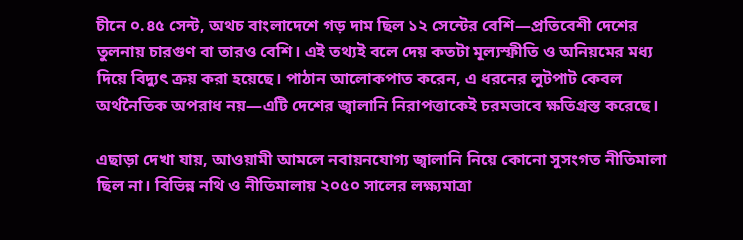চীনে ০.৪৫ সেন্ট, অথচ বাংলাদেশে গড় দাম ছিল ১২ সেন্টের বেশি—প্রতিবেশী দেশের তুলনায় চারগুণ বা তারও বেশি। এই তথ্যই বলে দেয় কতটা মূল্যস্ফীতি ও অনিয়মের মধ্য দিয়ে বিদ্যুৎ ক্রয় করা হয়েছে। পাঠান আলোকপাত করেন, এ ধরনের লুটপাট কেবল অর্থনৈতিক অপরাধ নয়—এটি দেশের জ্বালানি নিরাপত্তাকেই চরমভাবে ক্ষতিগ্রস্ত করেছে।

এছাড়া দেখা যায়, আওয়ামী আমলে নবায়নযোগ্য জ্বালানি নিয়ে কোনো সুসংগত নীতিমালা ছিল না। বিভিন্ন নথি ও নীতিমালায় ২০৫০ সালের লক্ষ্যমাত্রা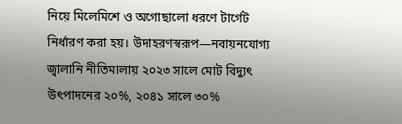নিয়ে মিলেমিশে ও অগোছালো ধরণে টার্গেট নির্ধারণ করা হয়। উদাহরণস্বরূপ—নবায়নযোগ্য জ্বালানি নীতিমালায় ২০২৩ সালে মোট বিদ্যুৎ উৎপাদনের ২০%, ২০৪১ সালে ৩০%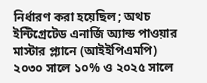নির্ধারণ করা হয়েছিল; অথচ ইন্টিগ্রেটেড এনার্জি অ্যান্ড পাওয়ার মাস্টার প্ল্যানে (আইইপিএমপি) ২০৩০ সালে ১০% ও ২০২৫ সালে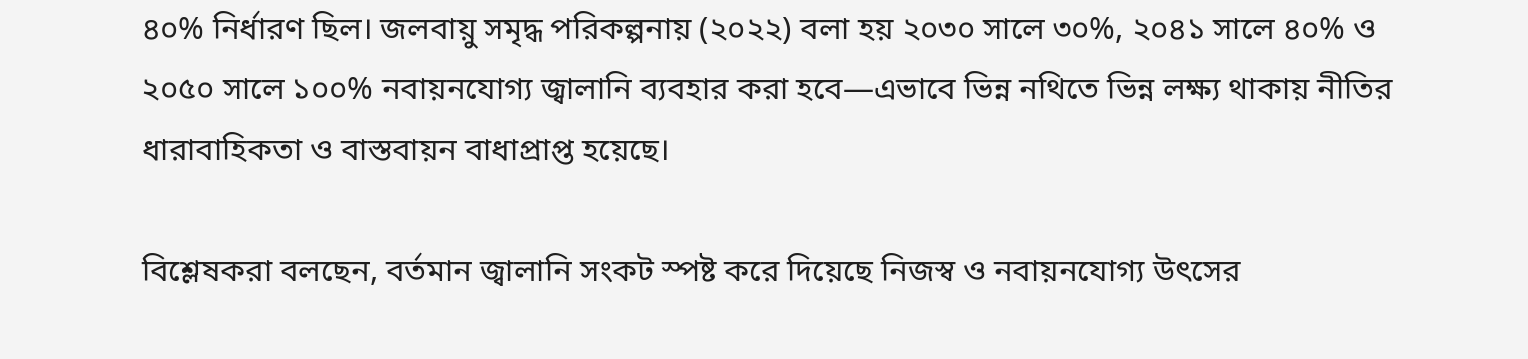৪০% নির্ধারণ ছিল। জলবায়ু সমৃদ্ধ পরিকল্পনায় (২০২২) বলা হয় ২০৩০ সালে ৩০%, ২০৪১ সালে ৪০% ও ২০৫০ সালে ১০০% নবায়নযোগ্য জ্বালানি ব্যবহার করা হবে—এভাবে ভিন্ন নথিতে ভিন্ন লক্ষ্য থাকায় নীতির ধারাবাহিকতা ও বাস্তবায়ন বাধাপ্রাপ্ত হয়েছে।

বিশ্লেষকরা বলছেন, বর্তমান জ্বালানি সংকট স্পষ্ট করে দিয়েছে নিজস্ব ও নবায়নযোগ্য উৎসের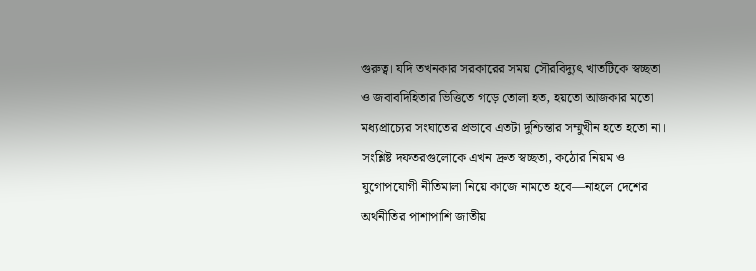গুরুত্ব। যদি তখনকার সরকারের সময় সৌরবিদ্যুৎ খাতটিকে স্বচ্ছতা ও জবাবদিহিতার ভিত্তিতে গড়ে তোলা হত, হয়তো আজকার মতো মধ্যপ্রাচ্যের সংঘাতের প্রভাবে এতটা দুশ্চিন্তার সম্মুখীন হতে হতো না। সংশ্লিষ্ট দফতরগুলোকে এখন দ্রুত স্বচ্ছতা, কঠোর নিয়ম ও যুগোপযোগী নীতিমালা নিয়ে কাজে নামতে হবে—নাহলে দেশের অর্থনীতির পাশাপাশি জাতীয়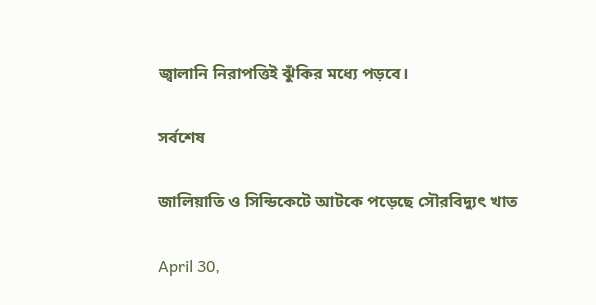জ্বালানি নিরাপত্তিই ঝুঁকির মধ্যে পড়বে।

সর্বশেষ

জালিয়াতি ও সিন্ডিকেটে আটকে পড়েছে সৌরবিদ্যুৎ খাত

April 30,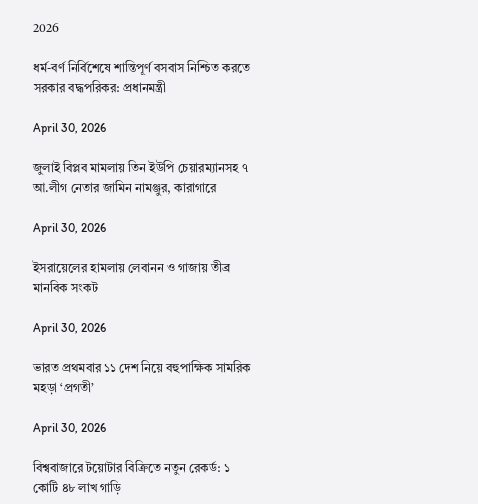2026

ধর্ম-বর্ণ নির্বিশেষে শান্তিপূর্ণ বসবাস নিশ্চিত করতে সরকার বদ্ধপরিকর: প্রধানমন্ত্রী

April 30, 2026

জুলাই বিপ্লব মামলায় তিন ইউপি চেয়ারম্যানসহ ৭ আ.লীগ নেতার জামিন নামঞ্জুর, কারাগারে

April 30, 2026

ইসরায়েলের হামলায় লেবানন ও গাজায় তীব্র মানবিক সংকট

April 30, 2026

ভারত প্রথমবার ১১ দেশ নিয়ে বহুপাক্ষিক সামরিক মহড়া ‘প্রগতী’

April 30, 2026

বিশ্ববাজারে টয়োটার বিক্রিতে নতুন রেকর্ড: ১ কোটি ৪৮ লাখ গাড়ি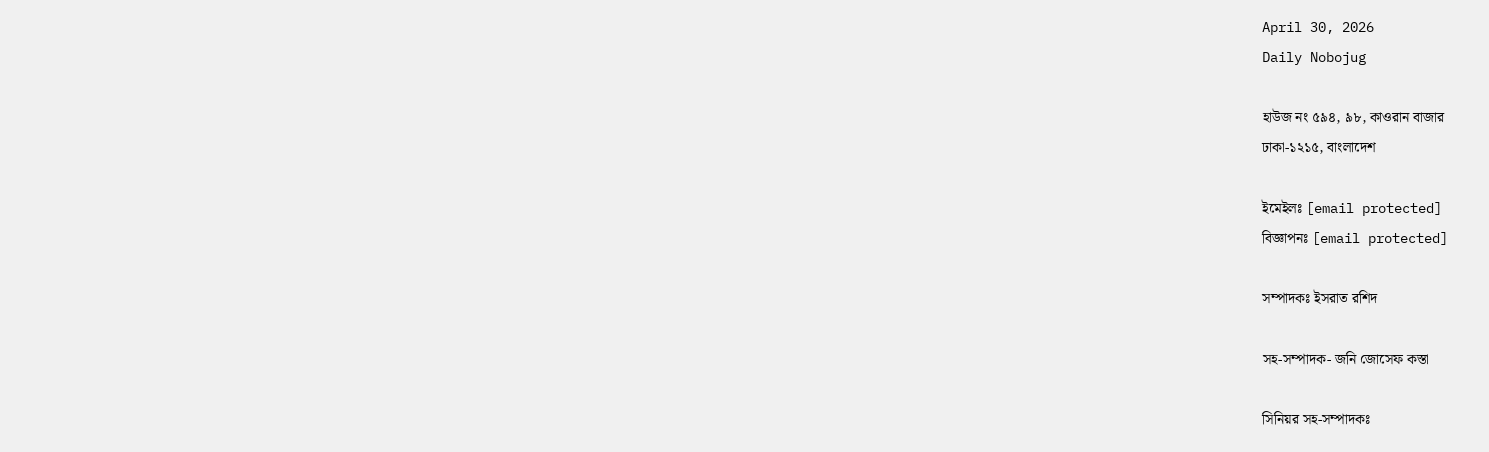April 30, 2026
Daily Nobojug

হাউজ নং ৫৯৪, ৯৮, কাওরান বাজার
ঢাকা-১২১৫, বাংলাদেশ

ইমেইলঃ [email protected]
বিজ্ঞাপনঃ [email protected]

সম্পাদকঃ ইসরাত রশিদ

সহ-সম্পাদক- জনি জোসেফ কস্তা

সিনিয়র সহ-সম্পাদকঃ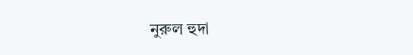নুরুল হুদা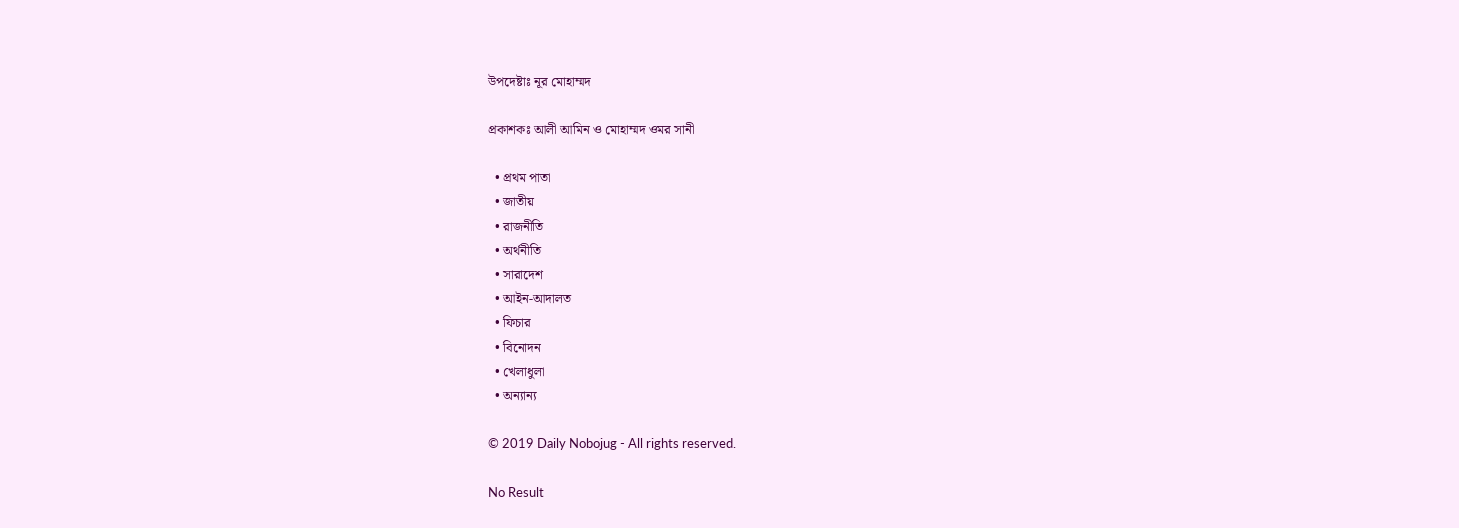উপদেষ্টাঃ নূর মোহাম্মদ

প্রকাশকঃ আলী আমিন ও মোহাম্মদ ওমর সানী

  • প্রথম পাতা
  • জাতীয়
  • রাজনীতি
  • অর্থনীতি
  • সারাদেশ
  • আইন-আদালত
  • ফিচার
  • বিনোদন
  • খেলাধুলা
  • অন্যান্য

© 2019 Daily Nobojug - All rights reserved.

No Result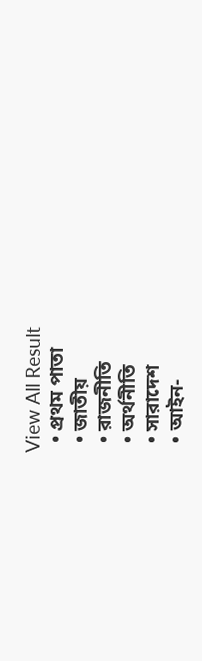View All Result
  • প্রথম পাতা
  • জাতীয়
  • রাজনীতি
  • অর্থনীতি
  • সারাদেশ
  • আইন-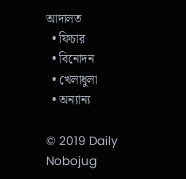আদালত
  • ফিচার
  • বিনোদন
  • খেলাধুলা
  • অন্যান্য

© 2019 Daily Nobojug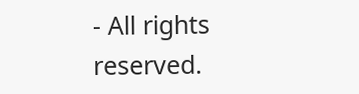- All rights reserved.